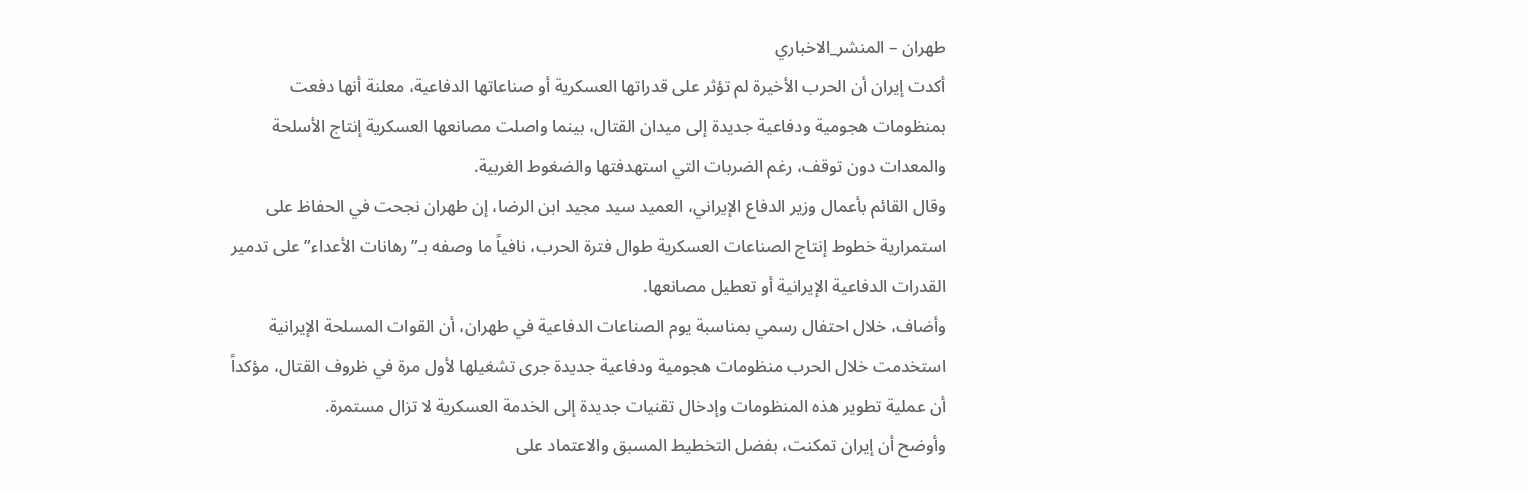طهران – المنشر_الاخباري
أكدت إيران أن الحرب الأخيرة لم تؤثر على قدراتها العسكرية أو صناعاتها الدفاعية، معلنة أنها دفعت بمنظومات هجومية ودفاعية جديدة إلى ميدان القتال، بينما واصلت مصانعها العسكرية إنتاج الأسلحة والمعدات دون توقف، رغم الضربات التي استهدفتها والضغوط الغربية.
وقال القائم بأعمال وزير الدفاع الإيراني، العميد سيد مجيد ابن الرضا، إن طهران نجحت في الحفاظ على استمرارية خطوط إنتاج الصناعات العسكرية طوال فترة الحرب، نافياً ما وصفه بـ”رهانات الأعداء” على تدمير القدرات الدفاعية الإيرانية أو تعطيل مصانعها.
وأضاف، خلال احتفال رسمي بمناسبة يوم الصناعات الدفاعية في طهران، أن القوات المسلحة الإيرانية استخدمت خلال الحرب منظومات هجومية ودفاعية جديدة جرى تشغيلها لأول مرة في ظروف القتال، مؤكداً أن عملية تطوير هذه المنظومات وإدخال تقنيات جديدة إلى الخدمة العسكرية لا تزال مستمرة.
وأوضح أن إيران تمكنت، بفضل التخطيط المسبق والاعتماد على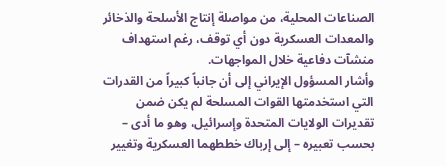الصناعات المحلية، من مواصلة إنتاج الأسلحة والذخائر والمعدات العسكرية دون أي توقف، رغم استهداف منشآت دفاعية خلال المواجهات.
وأشار المسؤول الإيراني إلى أن جانباً كبيراً من القدرات التي استخدمتها القوات المسلحة لم يكن ضمن تقديرات الولايات المتحدة وإسرائيل، وهو ما أدى – بحسب تعبيره – إلى إرباك خططهما العسكرية وتغيير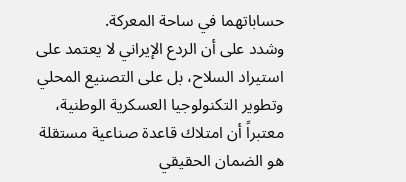حساباتهما في ساحة المعركة.
وشدد على أن الردع الإيراني لا يعتمد على استيراد السلاح، بل على التصنيع المحلي وتطوير التكنولوجيا العسكرية الوطنية، معتبراً أن امتلاك قاعدة صناعية مستقلة هو الضمان الحقيقي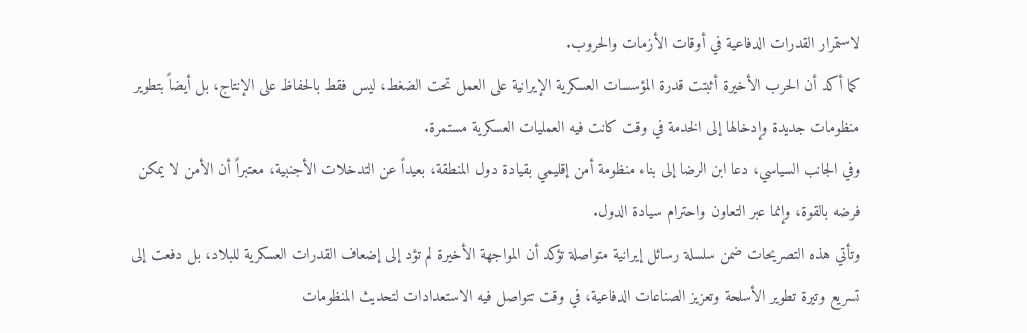لاستمرار القدرات الدفاعية في أوقات الأزمات والحروب.
كما أكد أن الحرب الأخيرة أثبتت قدرة المؤسسات العسكرية الإيرانية على العمل تحت الضغط، ليس فقط بالحفاظ على الإنتاج، بل أيضاً بتطوير منظومات جديدة وإدخالها إلى الخدمة في وقت كانت فيه العمليات العسكرية مستمرة.
وفي الجانب السياسي، دعا ابن الرضا إلى بناء منظومة أمن إقليمي بقيادة دول المنطقة، بعيداً عن التدخلات الأجنبية، معتبراً أن الأمن لا يمكن فرضه بالقوة، وإنما عبر التعاون واحترام سيادة الدول.
وتأتي هذه التصريحات ضمن سلسلة رسائل إيرانية متواصلة تؤكد أن المواجهة الأخيرة لم تؤد إلى إضعاف القدرات العسكرية للبلاد، بل دفعت إلى تسريع وتيرة تطوير الأسلحة وتعزيز الصناعات الدفاعية، في وقت تتواصل فيه الاستعدادات لتحديث المنظومات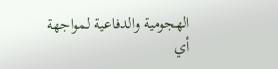الهجومية والدفاعية لمواجهة أي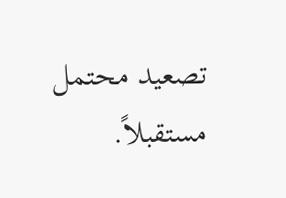تصعيد محتمل مستقبلاً.